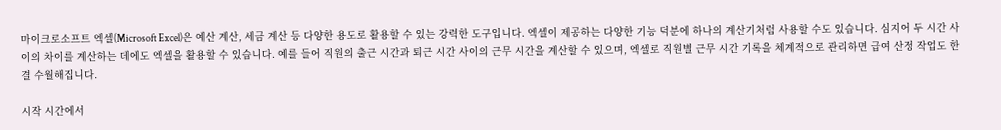마이크로소프트 엑셀(Microsoft Excel)은 예산 계산, 세금 계산 등 다양한 용도로 활용할 수 있는 강력한 도구입니다. 엑셀이 제공하는 다양한 기능 덕분에 하나의 계산기처럼 사용할 수도 있습니다. 심지어 두 시간 사이의 차이를 계산하는 데에도 엑셀을 활용할 수 있습니다. 예를 들어 직원의 출근 시간과 퇴근 시간 사이의 근무 시간을 계산할 수 있으며, 엑셀로 직원별 근무 시간 기록을 체계적으로 관리하면 급여 산정 작업도 한결 수월해집니다.

시작 시간에서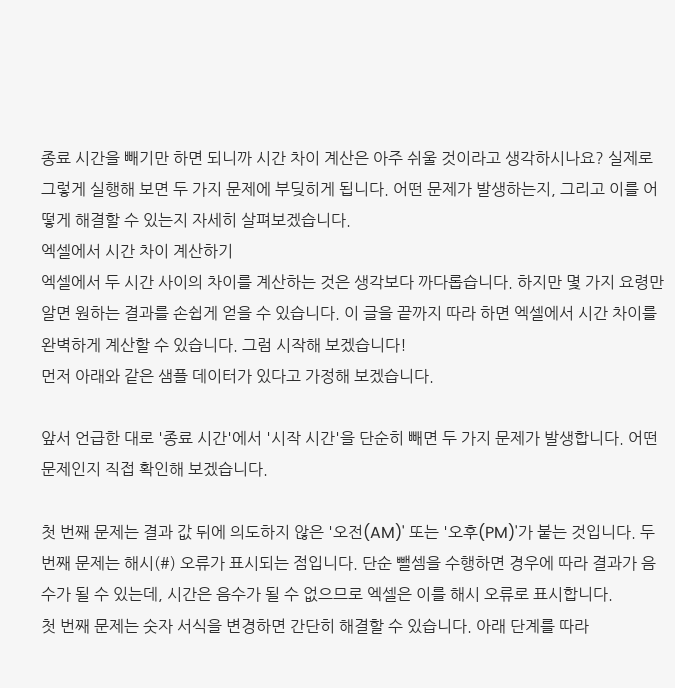종료 시간을 빼기만 하면 되니까 시간 차이 계산은 아주 쉬울 것이라고 생각하시나요? 실제로 그렇게 실행해 보면 두 가지 문제에 부딪히게 됩니다. 어떤 문제가 발생하는지, 그리고 이를 어떻게 해결할 수 있는지 자세히 살펴보겠습니다.
엑셀에서 시간 차이 계산하기
엑셀에서 두 시간 사이의 차이를 계산하는 것은 생각보다 까다롭습니다. 하지만 몇 가지 요령만 알면 원하는 결과를 손쉽게 얻을 수 있습니다. 이 글을 끝까지 따라 하면 엑셀에서 시간 차이를 완벽하게 계산할 수 있습니다. 그럼 시작해 보겠습니다!
먼저 아래와 같은 샘플 데이터가 있다고 가정해 보겠습니다.

앞서 언급한 대로 '종료 시간'에서 '시작 시간'을 단순히 빼면 두 가지 문제가 발생합니다. 어떤 문제인지 직접 확인해 보겠습니다.

첫 번째 문제는 결과 값 뒤에 의도하지 않은 '오전(AM)' 또는 '오후(PM)'가 붙는 것입니다. 두 번째 문제는 해시(#) 오류가 표시되는 점입니다. 단순 뺄셈을 수행하면 경우에 따라 결과가 음수가 될 수 있는데, 시간은 음수가 될 수 없으므로 엑셀은 이를 해시 오류로 표시합니다.
첫 번째 문제는 숫자 서식을 변경하면 간단히 해결할 수 있습니다. 아래 단계를 따라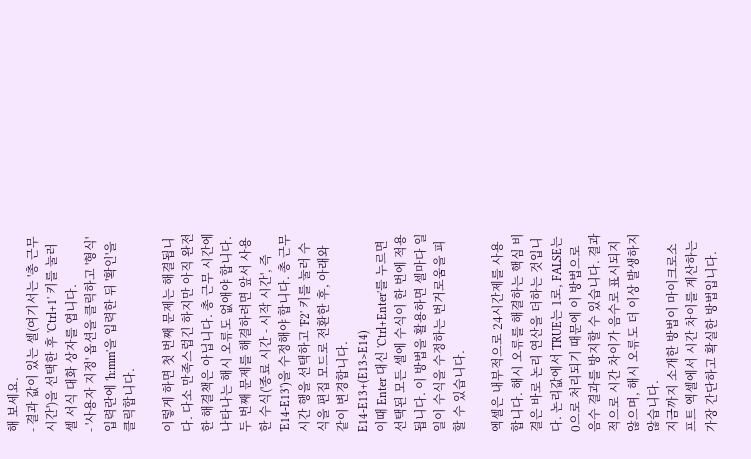해 보세요.
- 결과 값이 있는 셀(여기서는 '총 근무 시간')을 선택한 후 'Ctrl+1' 키를 눌러 셀 서식 대화 상자를 엽니다.
- '사용자 지정' 옵션을 클릭하고 '형식' 입력란에 'h:mm'을 입력한 뒤 '확인'을 클릭합니다.

이렇게 하면 첫 번째 문제는 해결됩니다. 다소 만족스럽긴 하지만 아직 완전한 해결책은 아닙니다. 총 근무 시간에 나타나는 해시 오류도 없애야 합니다. 두 번째 문제를 해결하려면 앞서 사용한 수식('종료 시간 - 시작 시간', 즉 'E14-E13')을 수정해야 합니다. 총 근무 시간 행을 선택하고 'F2' 키를 눌러 수식을 편집 모드로 전환한 후, 아래와 같이 변경합니다.
E14-E13+(E13>E14)
이때 Enter 대신 'Ctrl+Enter'를 누르면 선택된 모든 셀에 수식이 한 번에 적용됩니다. 이 방법을 활용하면 셀마다 일일이 수식을 수정하는 번거로움을 피할 수 있습니다.

엑셀은 내부적으로 24시간제를 사용합니다. 해시 오류를 해결하는 핵심 비결은 바로 논리 연산을 더하는 것입니다. 논리값에서 TRUE는 1로, FALSE는 0으로 처리되기 때문에 이 방법으로 음수 결과를 방지할 수 있습니다. 결과적으로 시간 차이가 음수로 표시되지 않으며, 해시 오류도 더 이상 발생하지 않습니다.
지금까지 소개한 방법이 마이크로소프트 엑셀에서 시간 차이를 계산하는 가장 간단하고 확실한 방법입니다.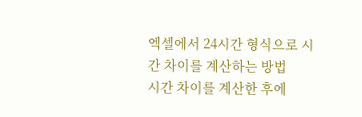엑셀에서 24시간 형식으로 시간 차이를 계산하는 방법
시간 차이를 계산한 후에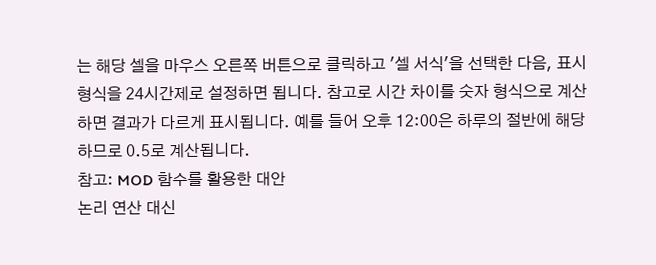는 해당 셀을 마우스 오른쪽 버튼으로 클릭하고 '셀 서식'을 선택한 다음, 표시 형식을 24시간제로 설정하면 됩니다. 참고로 시간 차이를 숫자 형식으로 계산하면 결과가 다르게 표시됩니다. 예를 들어 오후 12:00은 하루의 절반에 해당하므로 0.5로 계산됩니다.
참고: MOD 함수를 활용한 대안
논리 연산 대신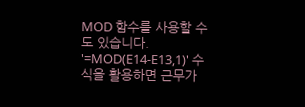MOD 함수를 사용할 수도 있습니다. '=MOD(E14-E13,1)' 수식을 활용하면 근무가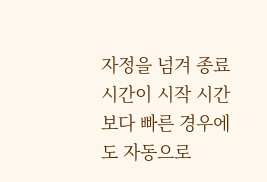자정을 넘겨 종료 시간이 시작 시간보다 빠른 경우에도 자동으로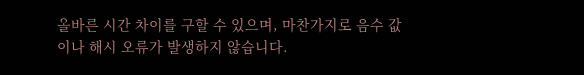올바른 시간 차이를 구할 수 있으며, 마찬가지로 음수 값이나 해시 오류가 발생하지 않습니다.